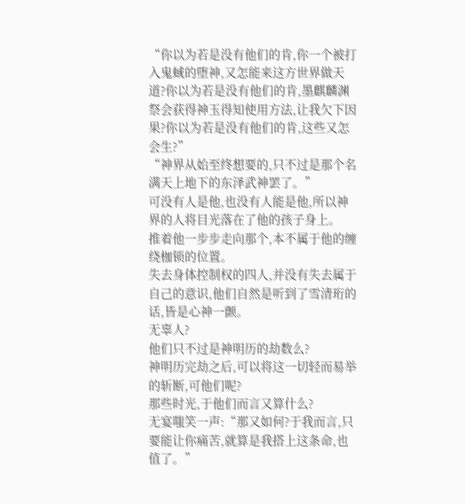“你以为若是没有他们的肯,你一个被打入鬼蜮的堕神,又怎能来这方世界做天道?你以为若是没有他们的肯,墨麒麟渊祭会获得神玉得知使用方法,让我欠下因果?你以为若是没有他们的肯,这些又怎会生?”
“神界从始至终想要的,只不过是那个名满天上地下的东泽武神罢了。”
可没有人是他,也没有人能是他,所以神界的人将目光落在了他的孩子身上。
推着他一步步走向那个,本不属于他的缠绕枷锁的位置。
失去身体控制权的四人,并没有失去属于自己的意识,他们自然是听到了雪清珩的话,皆是心神一颤。
无辜人?
他们只不过是神明历的劫数么?
神明历完劫之后,可以将这一切轻而易举的斩断,可他们呢?
那些时光,于他们而言又算什么?
无宴嗤笑一声:“那又如何?于我而言,只要能让你痛苦,就算是我搭上这条命,也值了。”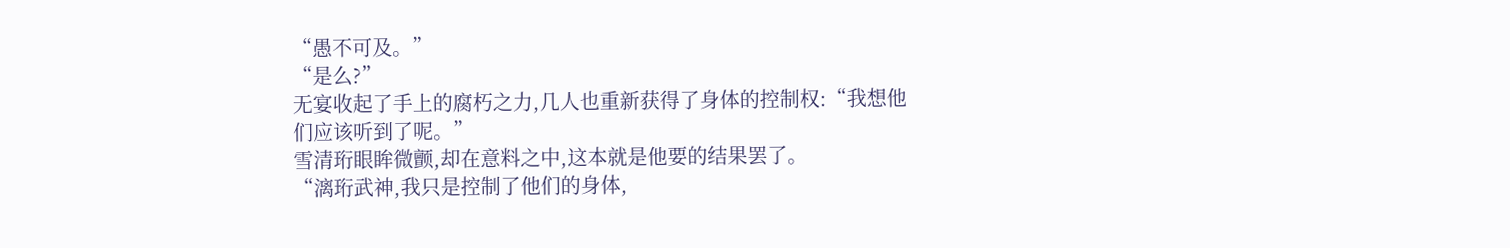“愚不可及。”
“是么?”
无宴收起了手上的腐朽之力,几人也重新获得了身体的控制权:“我想他们应该听到了呢。”
雪清珩眼眸微颤,却在意料之中,这本就是他要的结果罢了。
“漓珩武神,我只是控制了他们的身体,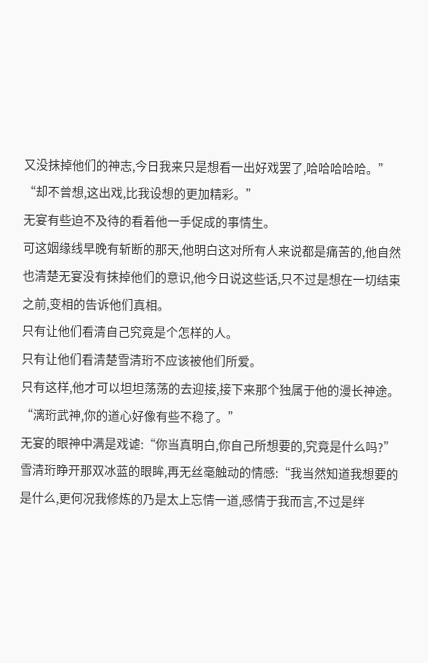又没抹掉他们的神志,今日我来只是想看一出好戏罢了,哈哈哈哈哈。”
“却不曾想,这出戏,比我设想的更加精彩。”
无宴有些迫不及待的看着他一手促成的事情生。
可这姻缘线早晚有斩断的那天,他明白这对所有人来说都是痛苦的,他自然也清楚无宴没有抹掉他们的意识,他今日说这些话,只不过是想在一切结束之前,变相的告诉他们真相。
只有让他们看清自己究竟是个怎样的人。
只有让他们看清楚雪清珩不应该被他们所爱。
只有这样,他才可以坦坦荡荡的去迎接,接下来那个独属于他的漫长神途。
“漓珩武神,你的道心好像有些不稳了。”
无宴的眼神中满是戏谑:“你当真明白,你自己所想要的,究竟是什么吗?”
雪清珩睁开那双冰蓝的眼眸,再无丝毫触动的情感:“我当然知道我想要的是什么,更何况我修炼的乃是太上忘情一道,感情于我而言,不过是绊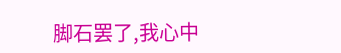脚石罢了,我心中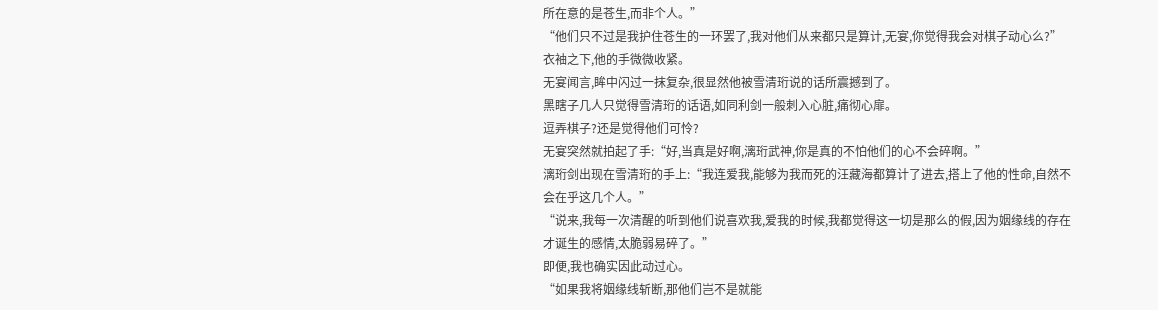所在意的是苍生,而非个人。”
“他们只不过是我护住苍生的一环罢了,我对他们从来都只是算计,无宴,你觉得我会对棋子动心么?”
衣袖之下,他的手微微收紧。
无宴闻言,眸中闪过一抹复杂,很显然他被雪清珩说的话所震撼到了。
黑瞎子几人只觉得雪清珩的话语,如同利剑一般刺入心脏,痛彻心扉。
逗弄棋子?还是觉得他们可怜?
无宴突然就拍起了手:“好,当真是好啊,漓珩武神,你是真的不怕他们的心不会碎啊。”
漓珩剑出现在雪清珩的手上:“我连爱我,能够为我而死的汪藏海都算计了进去,搭上了他的性命,自然不会在乎这几个人。”
“说来,我每一次清醒的听到他们说喜欢我,爱我的时候,我都觉得这一切是那么的假,因为姻缘线的存在才诞生的感情,太脆弱易碎了。”
即便,我也确实因此动过心。
“如果我将姻缘线斩断,那他们岂不是就能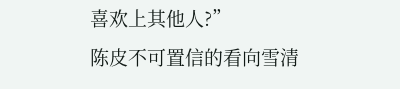喜欢上其他人?”
陈皮不可置信的看向雪清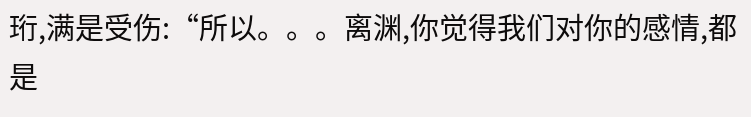珩,满是受伤:“所以。。。离渊,你觉得我们对你的感情,都是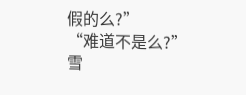假的么?”
“难道不是么?”
雪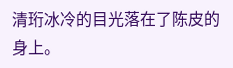清珩冰冷的目光落在了陈皮的身上。